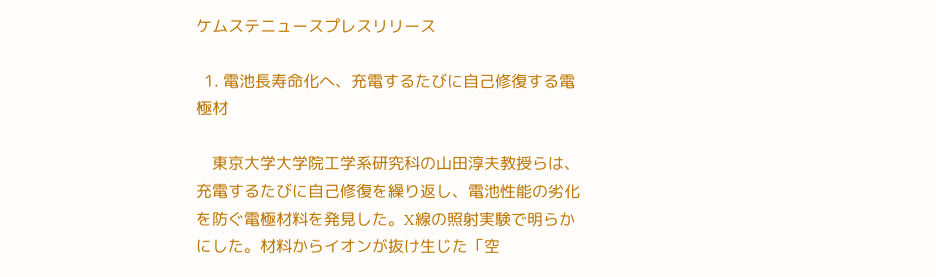ケムステニュースプレスリリース

  1. 電池長寿命化へ、充電するたびに自己修復する電極材

    東京大学大学院工学系研究科の山田淳夫教授らは、充電するたびに自己修復を繰り返し、電池性能の劣化を防ぐ電極材料を発見した。X線の照射実験で明らかにした。材料からイオンが抜け生じた「空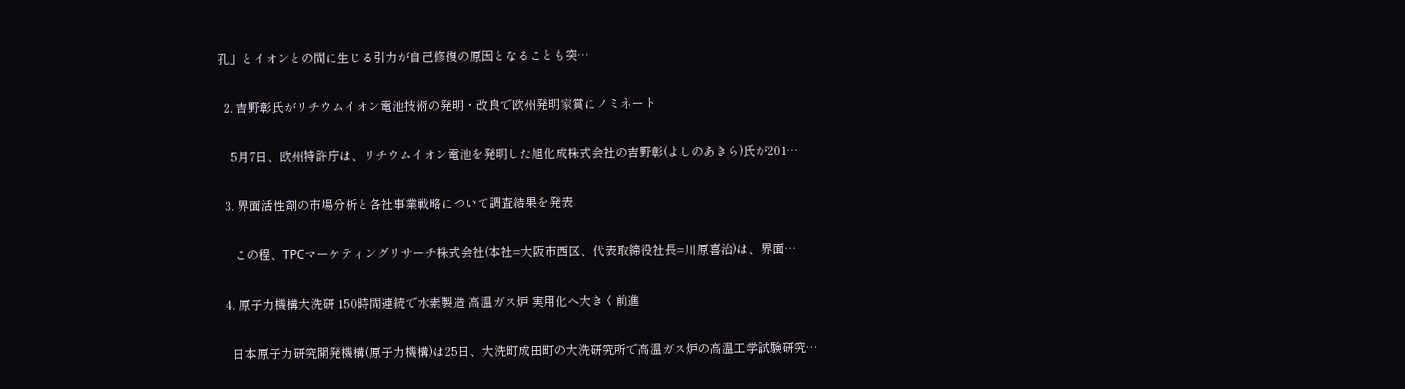孔」とイオンとの間に生じる引力が自己修復の原因となることも突…

  2. 吉野彰氏がリチウムイオン電池技術の発明・改良で欧州発明家賞にノミネート

    5月7日、欧州特許庁は、リチウムイオン電池を発明した旭化成株式会社の吉野彰(よしのあきら)氏が201…

  3. 界面活性剤の市場分析と各社事業戦略について調査結果を発表

     この程、TPCマーケティングリサーチ株式会社(本社=大阪市西区、代表取締役社長=川原喜治)は、界面…

  4. 原子力機構大洗研 150時間連続で水素製造 高温ガス炉 実用化へ大きく前進

    日本原子力研究開発機構(原子力機構)は25日、大洗町成田町の大洗研究所で高温ガス炉の高温工学試験研究…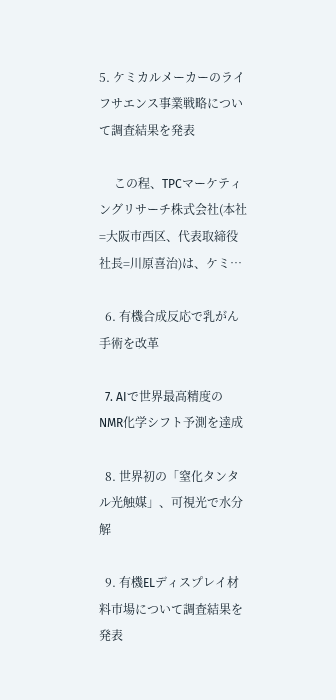5. ケミカルメーカーのライフサエンス事業戦略について調査結果を発表

     この程、TPCマーケティングリサーチ株式会社(本社=大阪市西区、代表取締役社長=川原喜治)は、ケミ…

  6. 有機合成反応で乳がん手術を改革

  7. AIで世界最高精度のNMR化学シフト予測を達成

  8. 世界初の「窒化タンタル光触媒」、可視光で水分解

  9. 有機ELディスプレイ材料市場について調査結果を発表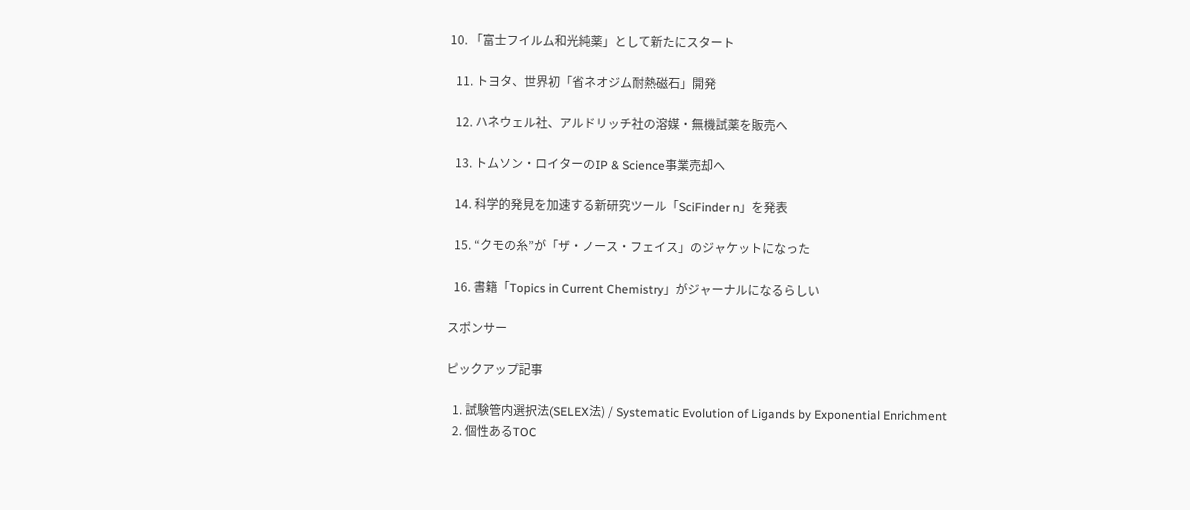10. 「富士フイルム和光純薬」として新たにスタート

  11. トヨタ、世界初「省ネオジム耐熱磁石」開発

  12. ハネウェル社、アルドリッチ社の溶媒・無機試薬を販売へ

  13. トムソン・ロイターのIP & Science事業売却へ

  14. 科学的発見を加速する新研究ツール「SciFinder n」を発表

  15. “クモの糸”が「ザ・ノース・フェイス」のジャケットになった

  16. 書籍「Topics in Current Chemistry」がジャーナルになるらしい

スポンサー

ピックアップ記事

  1. 試験管内選択法(SELEX法) / Systematic Evolution of Ligands by Exponential Enrichment
  2. 個性あるTOC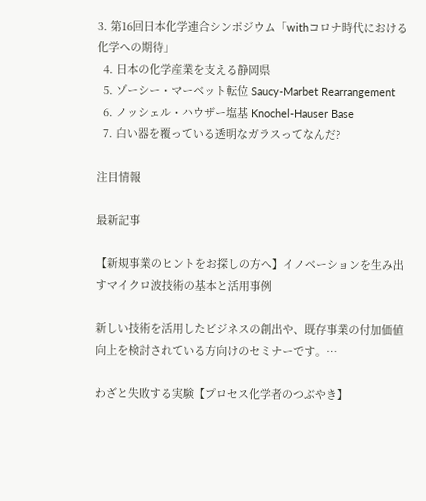3. 第16回日本化学連合シンポジウム「withコロナ時代における化学への期待」
  4. 日本の化学産業を支える静岡県
  5. ゾーシー・マーベット転位 Saucy-Marbet Rearrangement
  6. ノッシェル・ハウザー塩基 Knochel-Hauser Base
  7. 白い器を覆っている透明なガラスってなんだ?

注目情報

最新記事

【新規事業のヒントをお探しの方へ】イノベーションを生み出すマイクロ波技術の基本と活用事例

新しい技術を活用したビジネスの創出や、既存事業の付加価値向上を検討されている方向けのセミナーです。…

わざと失敗する実験【プロセス化学者のつぶやき】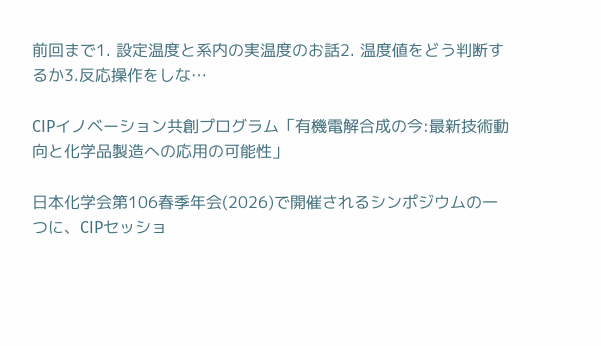前回まで1. 設定温度と系内の実温度のお話2. 温度値をどう判断するか3.反応操作をしな…

CIPイノベーション共創プログラム「有機電解合成の今:最新技術動向と化学品製造への応用の可能性」

日本化学会第106春季年会(2026)で開催されるシンポジウムの一つに、CIPセッショ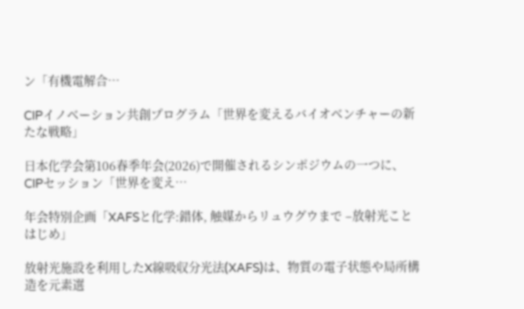ン「有機電解合…

CIPイノベーション共創プログラム「世界を変えるバイオベンチャーの新たな戦略」

日本化学会第106春季年会(2026)で開催されるシンポジウムの一つに、CIPセッション「世界を変え…

年会特別企画「XAFSと化学:錯体, 触媒からリュウグウまで –放射光ことはじめ」

放射光施設を利用したX線吸収分光法(XAFS)は、物質の電子状態や局所構造を元素選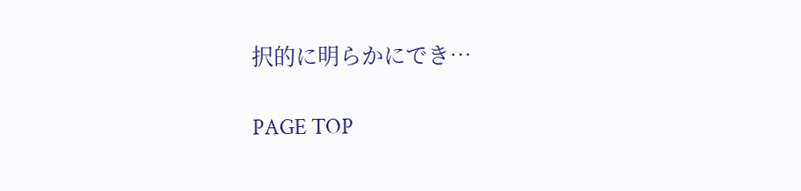択的に明らかにでき…

PAGE TOP